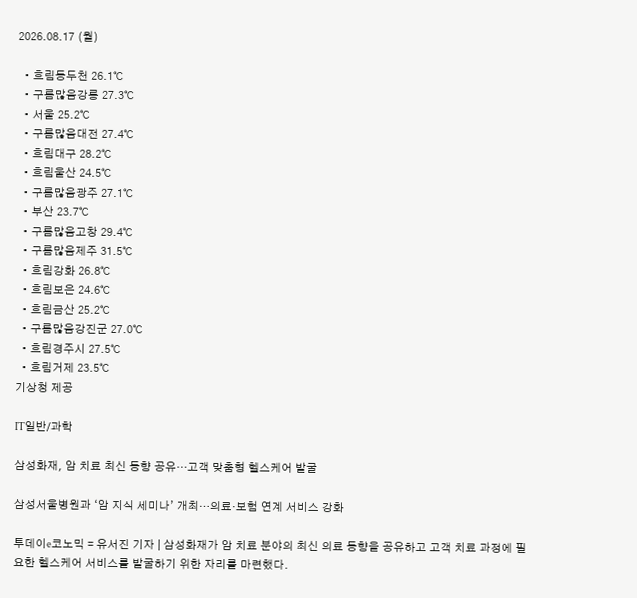2026.08.17 (월)

  • 흐림동두천 26.1℃
  • 구름많음강릉 27.3℃
  • 서울 25.2℃
  • 구름많음대전 27.4℃
  • 흐림대구 28.2℃
  • 흐림울산 24.5℃
  • 구름많음광주 27.1℃
  • 부산 23.7℃
  • 구름많음고창 29.4℃
  • 구름많음제주 31.5℃
  • 흐림강화 26.8℃
  • 흐림보은 24.6℃
  • 흐림금산 25.2℃
  • 구름많음강진군 27.0℃
  • 흐림경주시 27.5℃
  • 흐림거제 23.5℃
기상청 제공

IT일반/과학

삼성화재, 암 치료 최신 동향 공유…고객 맞춤형 헬스케어 발굴

삼성서울병원과 ‘암 지식 세미나’ 개최…의료·보험 연계 서비스 강화

투데이e코노믹 = 유서진 기자 | 삼성화재가 암 치료 분야의 최신 의료 동향을 공유하고 고객 치료 과정에 필요한 헬스케어 서비스를 발굴하기 위한 자리를 마련했다.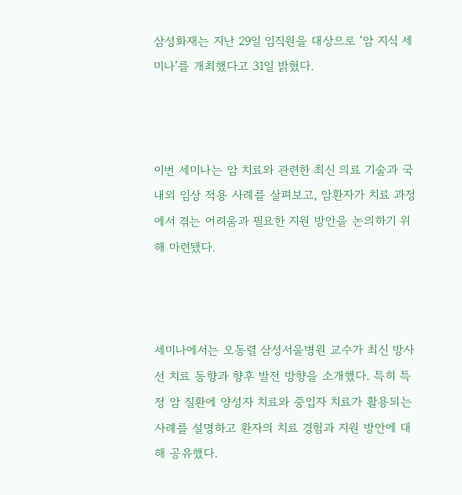삼성화재는 지난 29일 임직원을 대상으로 ‘암 지식 세미나’를 개최했다고 31일 밝혔다.



이번 세미나는 암 치료와 관련한 최신 의료 기술과 국내외 임상 적용 사례를 살펴보고, 암환자가 치료 과정에서 겪는 어려움과 필요한 지원 방안을 논의하기 위해 마련됐다.



세미나에서는 오동렬 삼성서울병원 교수가 최신 방사선 치료 동향과 향후 발전 방향을 소개했다. 특히 특정 암 질환에 양성자 치료와 중입자 치료가 활용되는 사례를 설명하고 환자의 치료 경험과 지원 방안에 대해 공유했다.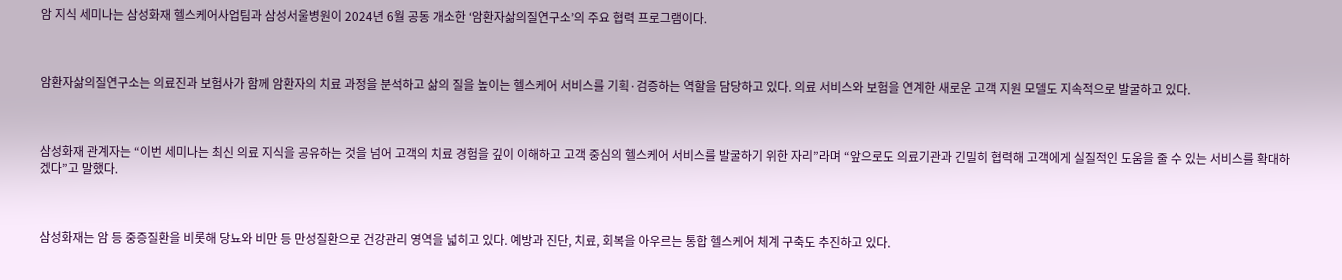암 지식 세미나는 삼성화재 헬스케어사업팀과 삼성서울병원이 2024년 6월 공동 개소한 ‘암환자삶의질연구소’의 주요 협력 프로그램이다.



암환자삶의질연구소는 의료진과 보험사가 함께 암환자의 치료 과정을 분석하고 삶의 질을 높이는 헬스케어 서비스를 기획·검증하는 역할을 담당하고 있다. 의료 서비스와 보험을 연계한 새로운 고객 지원 모델도 지속적으로 발굴하고 있다.



삼성화재 관계자는 “이번 세미나는 최신 의료 지식을 공유하는 것을 넘어 고객의 치료 경험을 깊이 이해하고 고객 중심의 헬스케어 서비스를 발굴하기 위한 자리”라며 “앞으로도 의료기관과 긴밀히 협력해 고객에게 실질적인 도움을 줄 수 있는 서비스를 확대하겠다”고 말했다.



삼성화재는 암 등 중증질환을 비롯해 당뇨와 비만 등 만성질환으로 건강관리 영역을 넓히고 있다. 예방과 진단, 치료, 회복을 아우르는 통합 헬스케어 체계 구축도 추진하고 있다.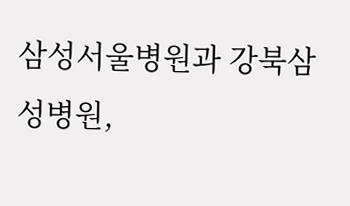삼성서울병원과 강북삼성병원,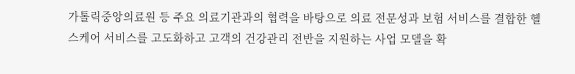가톨릭중앙의료원 등 주요 의료기관과의 협력을 바탕으로 의료 전문성과 보험 서비스를 결합한 헬스케어 서비스를 고도화하고 고객의 건강관리 전반을 지원하는 사업 모델을 확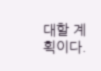대할 계획이다.